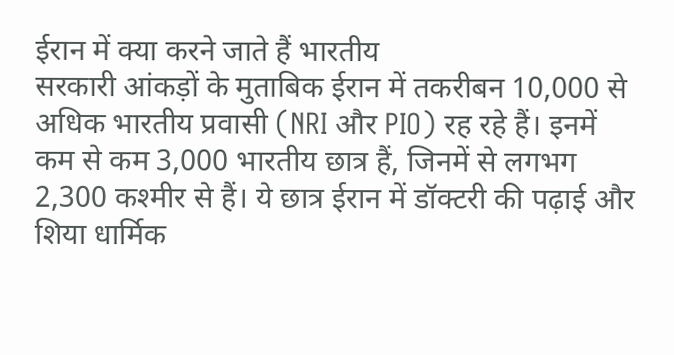ईरान में क्या करने जाते हैं भारतीय
सरकारी आंकड़ों के मुताबिक ईरान में तकरीबन 10,000 से अधिक भारतीय प्रवासी (NRI और PIO) रह रहे हैं। इनमें कम से कम 3,000 भारतीय छात्र हैं, जिनमें से लगभग 2,300 कश्मीर से हैं। ये छात्र ईरान में डॉक्टरी की पढ़ाई और शिया धार्मिक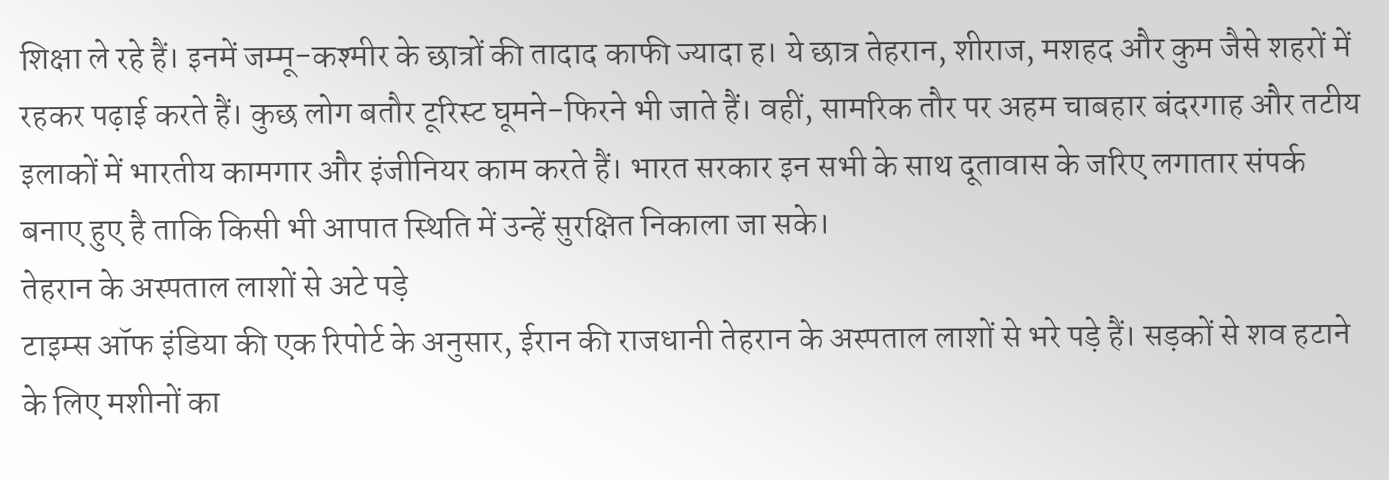शिक्षा ले रहे हैं। इनमें जम्मू-कश्मीर के छात्रों की तादाद काफी ज्यादा ह। ये छात्र तेहरान, शीराज, मशहद और कुम जैसे शहरों में रहकर पढ़ाई करते हैं। कुछ लोग बतौर टूरिस्ट घूमने-फिरने भी जाते हैं। वहीं, सामरिक तौर पर अहम चाबहार बंदरगाह और तटीय इलाकों में भारतीय कामगार और इंजीनियर काम करते हैं। भारत सरकार इन सभी के साथ दूतावास के जरिए लगातार संपर्क बनाए हुए है ताकि किसी भी आपात स्थिति में उन्हें सुरक्षित निकाला जा सके।
तेहरान के अस्पताल लाशों से अटे पड़े
टाइम्स ऑफ इंडिया की एक रिपोर्ट के अनुसार, ईरान की राजधानी तेहरान के अस्पताल लाशों से भरे पड़े हैं। सड़कों से शव हटाने के लिए मशीनों का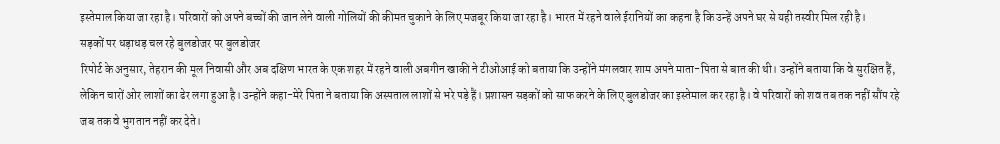इस्तेमाल किया जा रहा है। परिवारों को अपने बच्चों की जान लेने वाली गोलियों की कीमत चुकाने के लिए मजबूर किया जा रहा है। भारत में रहने वाले ईरानियों का कहना है कि उन्हें अपने घर से यही तस्वीर मिल रही है।
सड़कों पर धड़ाधड़ चल रहे बुलडोजर पर बुलडोजर
रिपोर्ट के अनुसार, तेहरान की मूल निवासी और अब दक्षिण भारत के एक शहर में रहने वाली अबगीन खाकी ने टीओआई को बताया कि उन्होंने मंगलवार शाम अपने माता-पिता से बात की थी। उन्होंने बताया कि वे सुरक्षित हैं, लेकिन चारों ओर लाशों का ढेर लगा हुआ है। उन्होंने कहा-मेरे पिता ने बताया कि अस्पताल लाशों से भरे पड़े हैं। प्रशासन सड़कों को साफ करने के लिए बुलडोजर का इस्तेमाल कर रहा है। वे परिवारों को शव तब तक नहीं सौंप रहे जब तक वे भुगतान नहीं कर देते।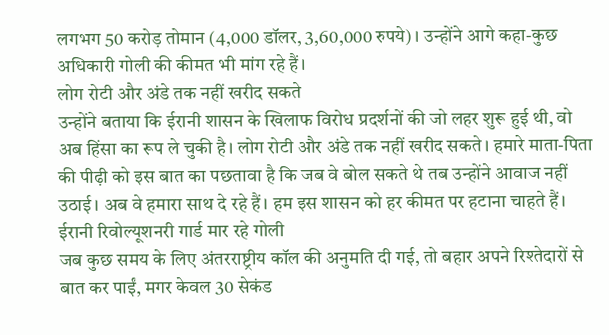लगभग 50 करोड़ तोमान (4,000 डॉलर, 3,60,000 रुपये)। उन्होंने आगे कहा-कुछ अधिकारी गोली की कीमत भी मांग रहे हैं।
लोग रोटी और अंडे तक नहीं खरीद सकते
उन्होंने बताया कि ईरानी शासन के खिलाफ विरोध प्रदर्शनों की जो लहर शुरू हुई थी, वो अब हिंसा का रूप ले चुकी है। लोग रोटी और अंडे तक नहीं खरीद सकते। हमारे माता-पिता की पीढ़ी को इस बात का पछतावा है कि जब वे बोल सकते थे तब उन्होंने आवाज नहीं उठाई। अब वे हमारा साथ दे रहे हैं। हम इस शासन को हर कीमत पर हटाना चाहते हैं।
ईरानी रिवोल्यूशनरी गार्ड मार रहे गोली
जब कुछ समय के लिए अंतरराष्ट्रीय कॉल की अनुमति दी गई, तो बहार अपने रिश्तेदारों से बात कर पाईं, मगर केवल 30 सेकंड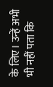के लिए। उन्हें अभी भी नहीं पता कि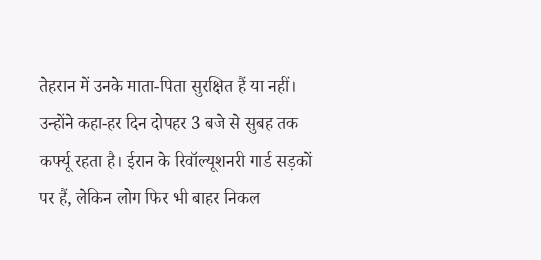तेहरान में उनके माता-पिता सुरक्षित हैं या नहीं। उन्होंने कहा-हर दिन दोपहर 3 बजे से सुबह तक कर्फ्यू रहता है। ईरान के रिवॉल्यूशनरी गार्ड सड़कों पर हैं, लेकिन लोग फिर भी बाहर निकल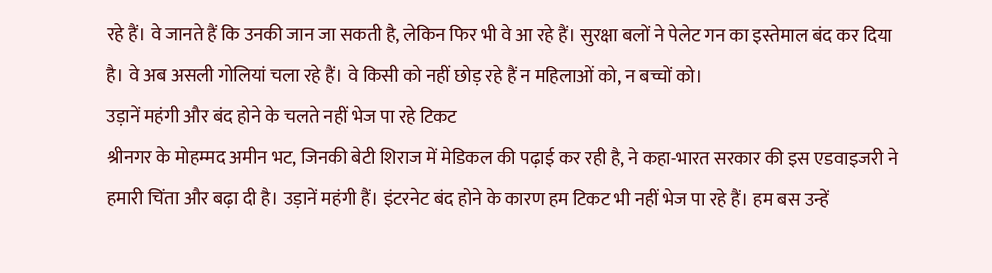रहे हैं। वे जानते हैं कि उनकी जान जा सकती है, लेकिन फिर भी वे आ रहे हैं। सुरक्षा बलों ने पेलेट गन का इस्तेमाल बंद कर दिया है। वे अब असली गोलियां चला रहे हैं। वे किसी को नहीं छोड़ रहे हैं न महिलाओं को, न बच्चों को।
उड़ानें महंगी और बंद होने के चलते नहीं भेज पा रहे टिकट
श्रीनगर के मोहम्मद अमीन भट, जिनकी बेटी शिराज में मेडिकल की पढ़ाई कर रही है, ने कहा-भारत सरकार की इस एडवाइजरी ने हमारी चिंता और बढ़ा दी है। उड़ानें महंगी हैं। इंटरनेट बंद होने के कारण हम टिकट भी नहीं भेज पा रहे हैं। हम बस उन्हें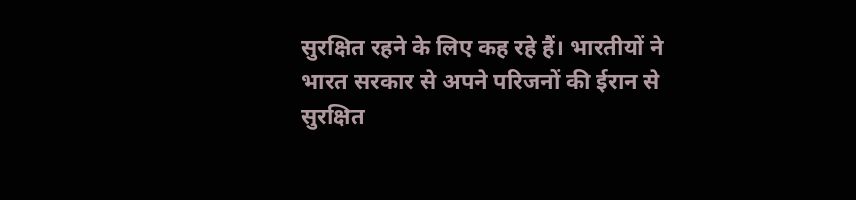सुरक्षित रहने के लिए कह रहे हैं। भारतीयों ने भारत सरकार से अपने परिजनों की ईरान से सुरक्षित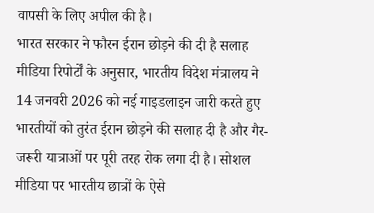वापसी के लिए अपील की है।
भारत सरकार ने फौरन ईरान छोड़ने की दी है सलाह
मीडिया रिपोर्टों के अनुसार, भारतीय विदेश मंत्रालय ने 14 जनवरी 2026 को नई गाइडलाइन जारी करते हुए भारतीयों को तुरंत ईरान छोड़ने की सलाह दी है और गैर-जरूरी यात्राओं पर पूरी तरह रोक लगा दी है। सोशल मीडिया पर भारतीय छात्रों के ऐसे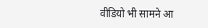वीडियो भी सामने आ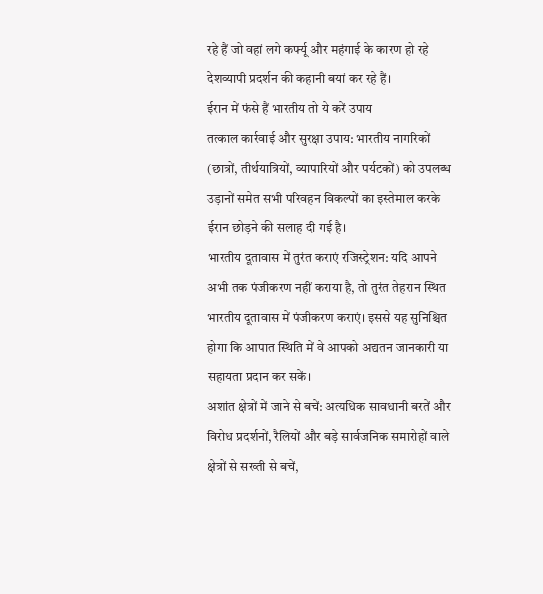रहे हैं जो वहां लगे कर्फ्यू और महंगाई के कारण हो रहे देशव्यापी प्रदर्शन की कहानी बयां कर रहे हैं।
ईरान में फंसे हैं भारतीय तो ये करें उपाय
तत्काल कार्रवाई और सुरक्षा उपाय: भारतीय नागरिकों (छात्रों, तीर्थयात्रियों, व्यापारियों और पर्यटकों) को उपलब्ध उड़ानों समेत सभी परिवहन विकल्पों का इस्तेमाल करके ईरान छोड़ने की सलाह दी गई है।
भारतीय दूतावास में तुरंत कराएं रजिस्ट्रेशन: यदि आपने अभी तक पंजीकरण नहीं कराया है, तो तुरंत तेहरान स्थित भारतीय दूतावास में पंजीकरण कराएं। इससे यह सुनिश्चित होगा कि आपात स्थिति में वे आपको अद्यतन जानकारी या सहायता प्रदान कर सकें।
अशांत क्षेत्रों में जाने से बचें: अत्यधिक सावधानी बरतें और विरोध प्रदर्शनों, रैलियों और बड़े सार्वजनिक समारोहों वाले क्षेत्रों से सख्ती से बचें,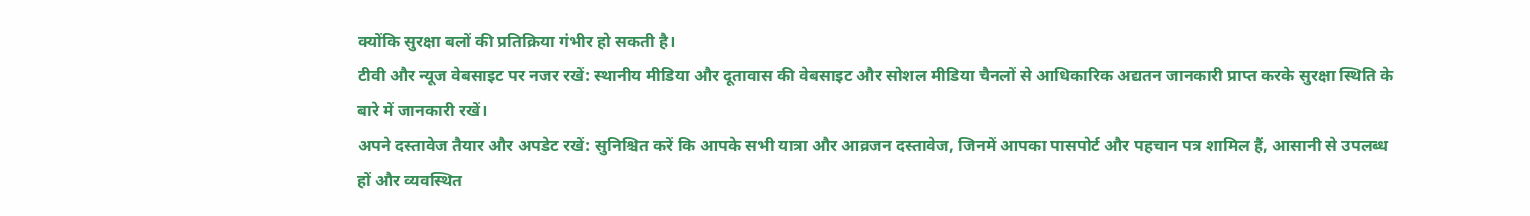क्योंकि सुरक्षा बलों की प्रतिक्रिया गंभीर हो सकती है।
टीवी और न्यूज वेबसाइट पर नजर रखें: स्थानीय मीडिया और दूतावास की वेबसाइट और सोशल मीडिया चैनलों से आधिकारिक अद्यतन जानकारी प्राप्त करके सुरक्षा स्थिति के बारे में जानकारी रखें।
अपने दस्तावेज तैयार और अपडेट रखें: सुनिश्चित करें कि आपके सभी यात्रा और आव्रजन दस्तावेज, जिनमें आपका पासपोर्ट और पहचान पत्र शामिल हैं, आसानी से उपलब्ध हों और व्यवस्थित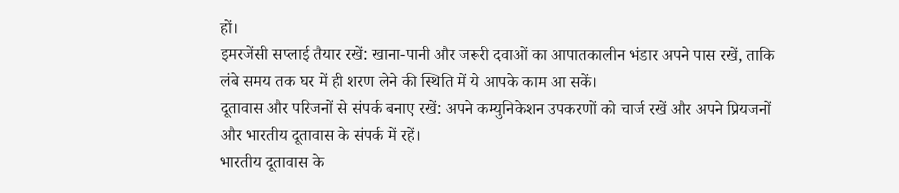हों।
इमरजेंसी सप्लाई तैयार रखें: खाना-पानी और जरूरी दवाओं का आपातकालीन भंडार अपने पास रखें, ताकि लंबे समय तक घर में ही शरण लेने की स्थिति में ये आपके काम आ सकें।
दूतावास और परिजनों से संपर्क बनाए रखें: अपने कम्युनिकेशन उपकरणों को चार्ज रखें और अपने प्रियजनों और भारतीय दूतावास के संपर्क में रहें।
भारतीय दूतावास के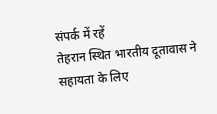संपर्क में रहें
तेहरान स्थित भारतीय दूतावास ने सहायता के लिए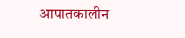आपातकालीन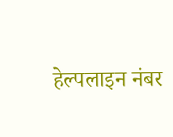हेल्पलाइन नंबर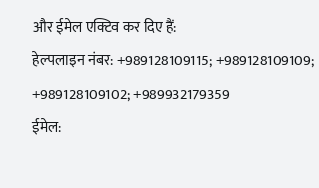और ईमेल एक्टिव कर दिए हैं:
हेल्पलाइन नंबर: +989128109115; +989128109109; +989128109102; +989932179359
ईमेल: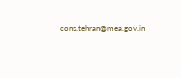cons.tehran@mea.gov.in